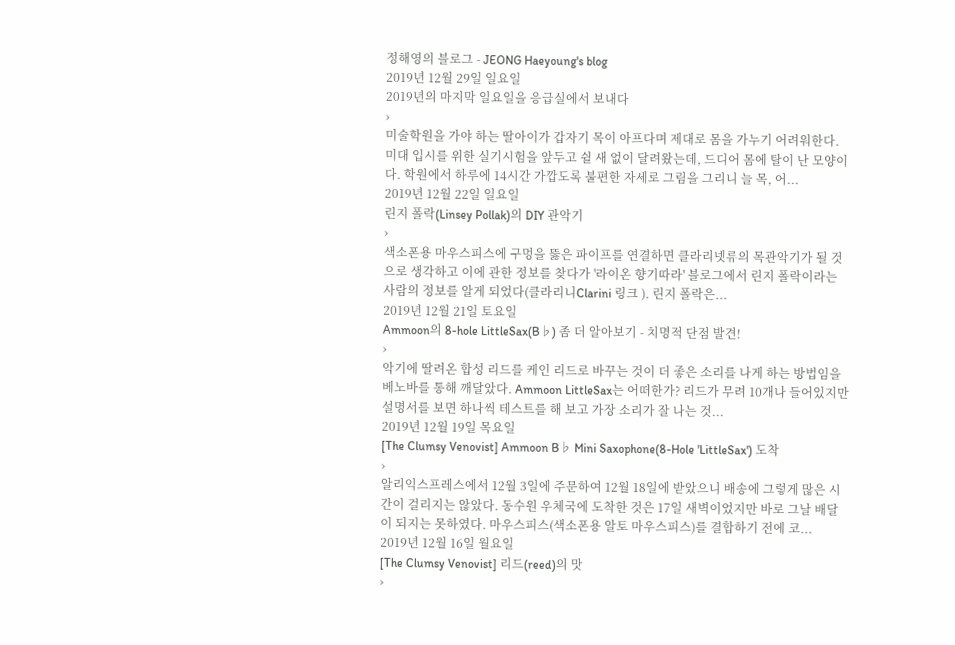정해영의 블로그 - JEONG Haeyoung's blog
2019년 12월 29일 일요일
2019년의 마지막 일요일을 응급실에서 보내다
›
미술학원을 가야 하는 딸아이가 갑자기 목이 아프다며 제대로 몸을 가누기 어려워한다. 미대 입시를 위한 실기시험을 앞두고 쉴 새 없이 달려왔는데, 드디어 몸에 탈이 난 모양이다. 학원에서 하루에 14시간 가깝도록 불편한 자세로 그림을 그리니 늘 목, 어...
2019년 12월 22일 일요일
린지 폴락(Linsey Pollak)의 DIY 관악기
›
색소폰용 마우스피스에 구멍을 뚫은 파이프를 연결하면 클라리넷류의 목관악기가 될 것으로 생각하고 이에 관한 정보를 찾다가 '라이온 향기따라' 블로그에서 린지 폴락이라는 사람의 정보를 알게 되었다(클라리니Clarini 링크 ). 린지 폴락은...
2019년 12월 21일 토요일
Ammoon의 8-hole LittleSax(B♭) 좀 더 알아보기 - 치명적 단점 발견!
›
악기에 딸려온 합성 리드를 케인 리드로 바꾸는 것이 더 좋은 소리를 나게 하는 방법임을 베노바를 통해 깨달았다. Ammoon LittleSax는 어떠한가? 리드가 무려 10개나 들어있지만 설명서를 보면 하나씩 테스트를 해 보고 가장 소리가 잘 나는 것...
2019년 12월 19일 목요일
[The Clumsy Venovist] Ammoon B♭ Mini Saxophone(8-Hole 'LittleSax') 도착
›
알리익스프레스에서 12월 3일에 주문하여 12월 18일에 받았으니 배송에 그렇게 많은 시간이 걸리지는 않았다. 동수원 우체국에 도착한 것은 17일 새벽이었지만 바로 그날 배달이 되지는 못하였다. 마우스피스(색소폰용 알토 마우스피스)를 결합하기 전에 코...
2019년 12월 16일 월요일
[The Clumsy Venovist] 리드(reed)의 맛
›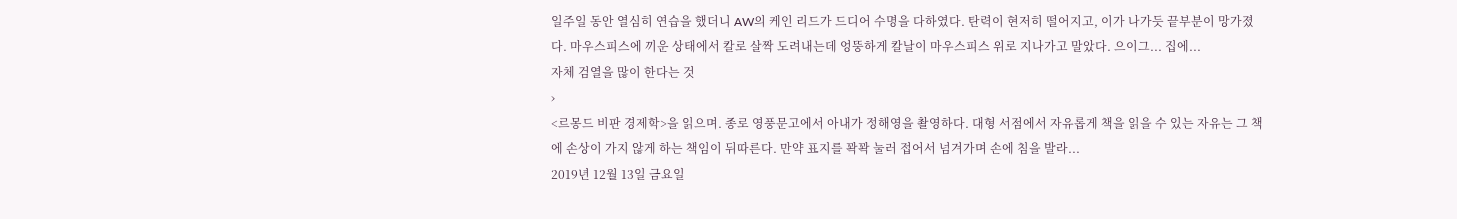일주일 동안 열심히 연습을 했더니 AW의 케인 리드가 드디어 수명을 다하였다. 탄력이 현저히 떨어지고, 이가 나가듯 끝부분이 망가졌다. 마우스피스에 끼운 상태에서 칼로 살짝 도려내는데 엉뚱하게 칼날이 마우스피스 위로 지나가고 말았다. 으이그... 집에...
자체 검열을 많이 한다는 것
›
<르몽드 비판 경제학>을 읽으며. 종로 영풍문고에서 아내가 정해영을 촬영하다. 대형 서점에서 자유롭게 책을 읽을 수 있는 자유는 그 책에 손상이 가지 않게 하는 책임이 뒤따른다. 만약 표지를 꽉꽉 눌러 접어서 넘겨가며 손에 침을 발라...
2019년 12월 13일 금요일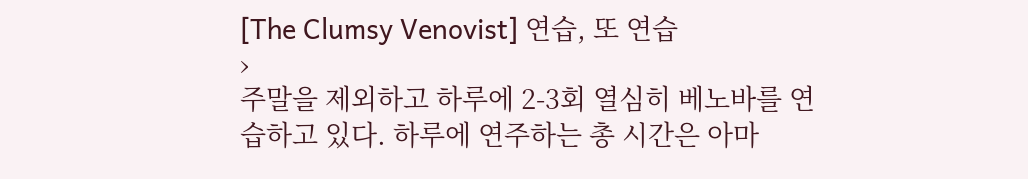[The Clumsy Venovist] 연습, 또 연습
›
주말을 제외하고 하루에 2-3회 열심히 베노바를 연습하고 있다. 하루에 연주하는 총 시간은 아마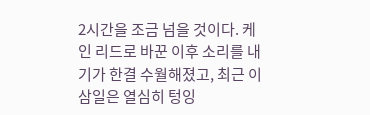2시간을 조금 넘을 것이다. 케인 리드로 바꾼 이후 소리를 내기가 한결 수월해졌고, 최근 이삼일은 열심히 텅잉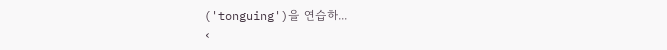('tonguing')을 연습하...
‹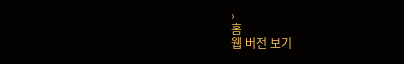›
홈
웹 버전 보기